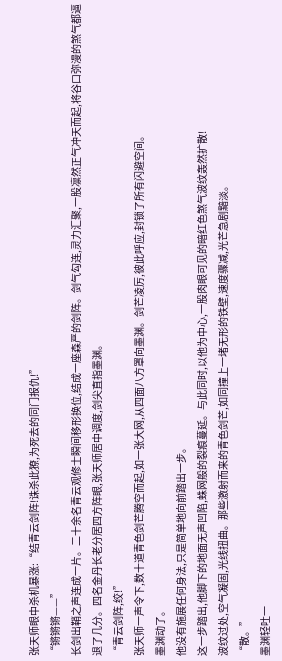张天师眼中杀机暴涨:“结青云剑阵!诛杀此獠,为死去的同门报仇!”
“锵锵锵——”
长剑出鞘之声连成一片。二十余名青云观修士瞬间移形换位,结成一座森严的剑阵。剑气勾连,灵力汇聚,一股凛然正气冲天而起,将谷口弥漫的煞气都逼退了几分。四名金丹长老分居四方阵眼,张天师居中调度,剑尖直指墨渊。
“青云剑阵,绞!”
张天师一声令下,数十道青色剑芒腾空而起,如一张大网,从四面八方罩向墨渊。剑芒凌厉,彼此呼应,封锁了所有闪避空间。
墨渊动了。
他没有施展任何身法,只是简单地向前踏出一步。
这一步踏出,他脚下的地面无声凹陷,蛛网般的裂痕蔓延。与此同时,以他为中心,一股肉眼可见的暗红色煞气波纹轰然扩散!
波纹过处,空气凝固,光线扭曲。那些激射而来的青色剑芒,如同撞上一堵无形的铁壁,速度骤减,光芒急剧黯淡。
“散。”
墨渊轻吐一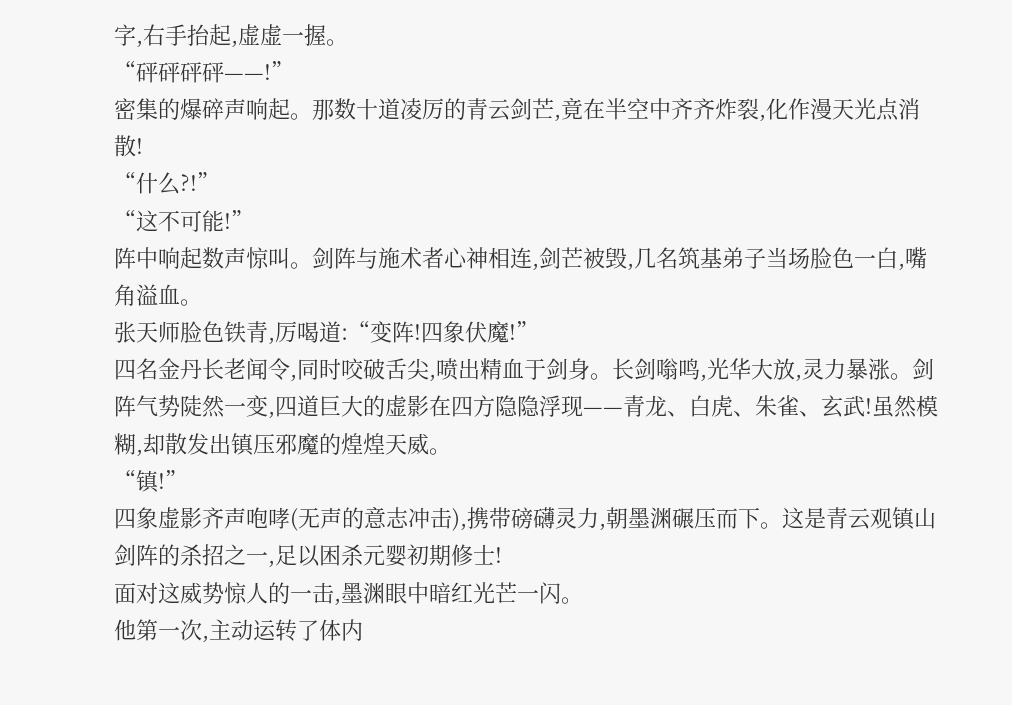字,右手抬起,虚虚一握。
“砰砰砰砰——!”
密集的爆碎声响起。那数十道凌厉的青云剑芒,竟在半空中齐齐炸裂,化作漫天光点消散!
“什么?!”
“这不可能!”
阵中响起数声惊叫。剑阵与施术者心神相连,剑芒被毁,几名筑基弟子当场脸色一白,嘴角溢血。
张天师脸色铁青,厉喝道:“变阵!四象伏魔!”
四名金丹长老闻令,同时咬破舌尖,喷出精血于剑身。长剑嗡鸣,光华大放,灵力暴涨。剑阵气势陡然一变,四道巨大的虚影在四方隐隐浮现——青龙、白虎、朱雀、玄武!虽然模糊,却散发出镇压邪魔的煌煌天威。
“镇!”
四象虚影齐声咆哮(无声的意志冲击),携带磅礴灵力,朝墨渊碾压而下。这是青云观镇山剑阵的杀招之一,足以困杀元婴初期修士!
面对这威势惊人的一击,墨渊眼中暗红光芒一闪。
他第一次,主动运转了体内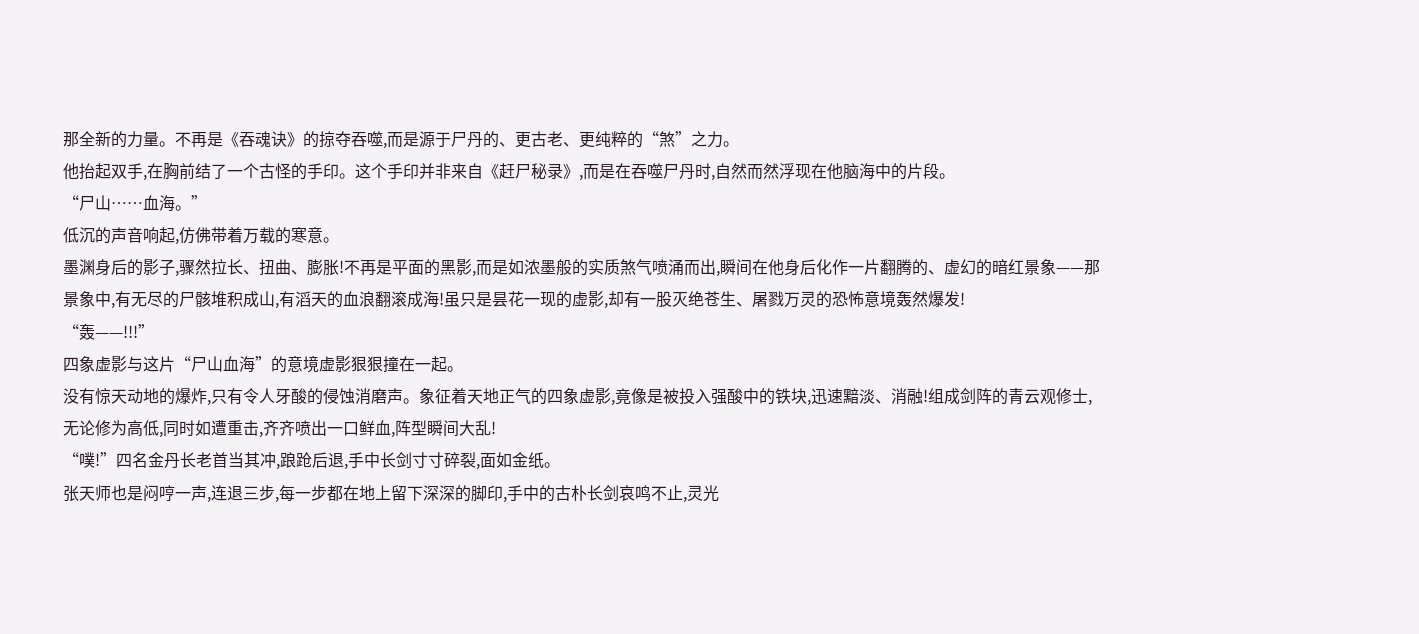那全新的力量。不再是《吞魂诀》的掠夺吞噬,而是源于尸丹的、更古老、更纯粹的“煞”之力。
他抬起双手,在胸前结了一个古怪的手印。这个手印并非来自《赶尸秘录》,而是在吞噬尸丹时,自然而然浮现在他脑海中的片段。
“尸山……血海。”
低沉的声音响起,仿佛带着万载的寒意。
墨渊身后的影子,骤然拉长、扭曲、膨胀!不再是平面的黑影,而是如浓墨般的实质煞气喷涌而出,瞬间在他身后化作一片翻腾的、虚幻的暗红景象——那景象中,有无尽的尸骸堆积成山,有滔天的血浪翻滚成海!虽只是昙花一现的虚影,却有一股灭绝苍生、屠戮万灵的恐怖意境轰然爆发!
“轰——!!!”
四象虚影与这片“尸山血海”的意境虚影狠狠撞在一起。
没有惊天动地的爆炸,只有令人牙酸的侵蚀消磨声。象征着天地正气的四象虚影,竟像是被投入强酸中的铁块,迅速黯淡、消融!组成剑阵的青云观修士,无论修为高低,同时如遭重击,齐齐喷出一口鲜血,阵型瞬间大乱!
“噗!”四名金丹长老首当其冲,踉跄后退,手中长剑寸寸碎裂,面如金纸。
张天师也是闷哼一声,连退三步,每一步都在地上留下深深的脚印,手中的古朴长剑哀鸣不止,灵光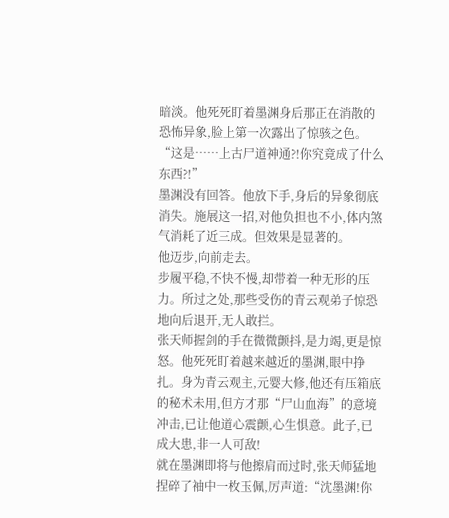暗淡。他死死盯着墨渊身后那正在消散的恐怖异象,脸上第一次露出了惊骇之色。
“这是……上古尸道神通?!你究竟成了什么东西?!”
墨渊没有回答。他放下手,身后的异象彻底消失。施展这一招,对他负担也不小,体内煞气消耗了近三成。但效果是显著的。
他迈步,向前走去。
步履平稳,不快不慢,却带着一种无形的压力。所过之处,那些受伤的青云观弟子惊恐地向后退开,无人敢拦。
张天师握剑的手在微微颤抖,是力竭,更是惊怒。他死死盯着越来越近的墨渊,眼中挣扎。身为青云观主,元婴大修,他还有压箱底的秘术未用,但方才那“尸山血海”的意境冲击,已让他道心震颤,心生惧意。此子,已成大患,非一人可敌!
就在墨渊即将与他擦肩而过时,张天师猛地捏碎了袖中一枚玉佩,厉声道:“沈墨渊!你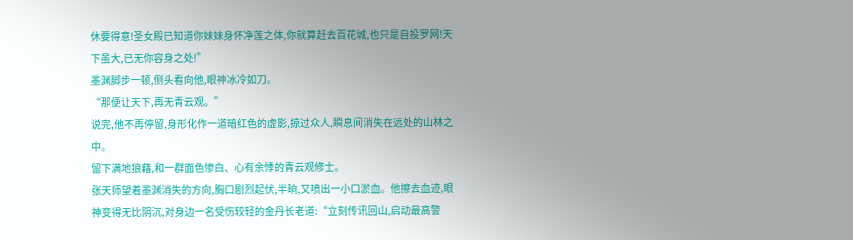休要得意!圣女殿已知道你妹妹身怀净莲之体,你就算赶去百花城,也只是自投罗网!天下虽大,已无你容身之处!”
墨渊脚步一顿,侧头看向他,眼神冰冷如刀。
“那便让天下,再无青云观。”
说完,他不再停留,身形化作一道暗红色的虚影,掠过众人,瞬息间消失在远处的山林之中。
留下满地狼藉,和一群面色惨白、心有余悸的青云观修士。
张天师望着墨渊消失的方向,胸口剧烈起伏,半晌,又喷出一小口淤血。他擦去血迹,眼神变得无比阴沉,对身边一名受伤较轻的金丹长老道:“立刻传讯回山,启动最高警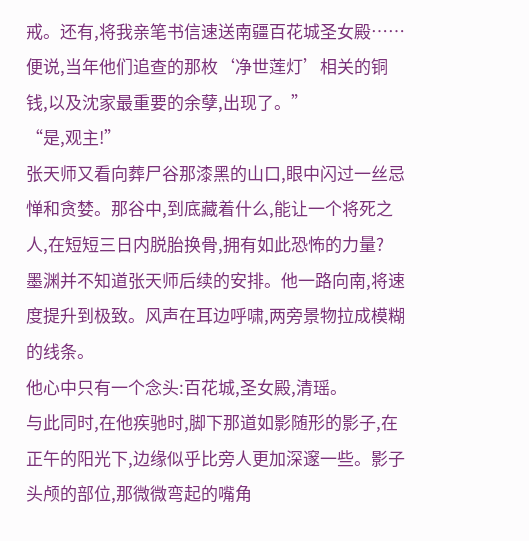戒。还有,将我亲笔书信速送南疆百花城圣女殿……便说,当年他们追查的那枚‘净世莲灯’相关的铜钱,以及沈家最重要的余孽,出现了。”
“是,观主!”
张天师又看向葬尸谷那漆黑的山口,眼中闪过一丝忌惮和贪婪。那谷中,到底藏着什么,能让一个将死之人,在短短三日内脱胎换骨,拥有如此恐怖的力量?
墨渊并不知道张天师后续的安排。他一路向南,将速度提升到极致。风声在耳边呼啸,两旁景物拉成模糊的线条。
他心中只有一个念头:百花城,圣女殿,清瑶。
与此同时,在他疾驰时,脚下那道如影随形的影子,在正午的阳光下,边缘似乎比旁人更加深邃一些。影子头颅的部位,那微微弯起的嘴角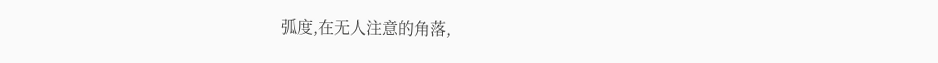弧度,在无人注意的角落,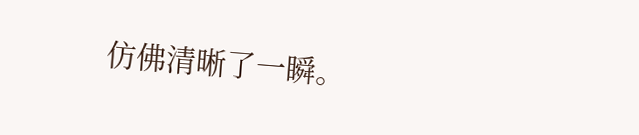仿佛清晰了一瞬。